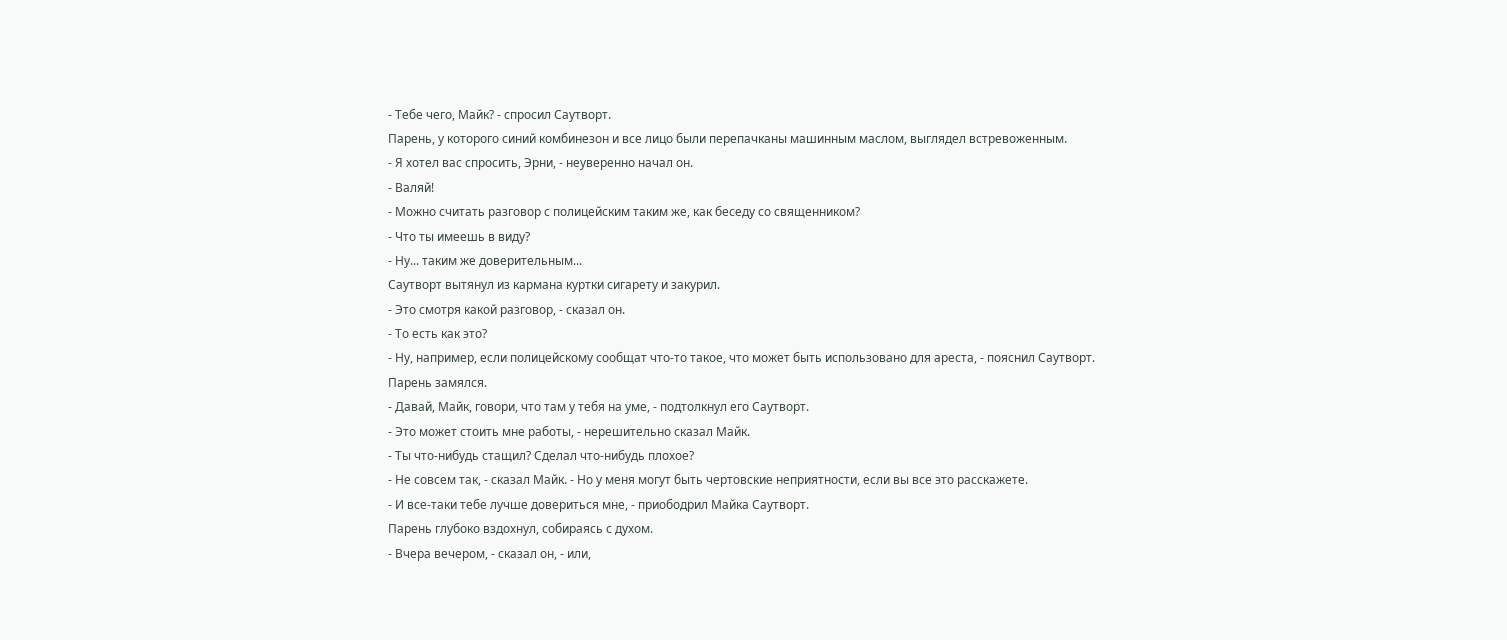- Тебе чего, Майк? - спросил Саутворт.
Парень, у которого синий комбинезон и все лицо были перепачканы машинным маслом, выглядел встревоженным.
- Я хотел вас спросить, Эрни, - неуверенно начал он.
- Валяй!
- Можно считать разговор с полицейским таким же, как беседу со священником?
- Что ты имеешь в виду?
- Ну... таким же доверительным...
Саутворт вытянул из кармана куртки сигарету и закурил.
- Это смотря какой разговор, - сказал он.
- То есть как это?
- Ну, например, если полицейскому сообщат что-то такое, что может быть использовано для ареста, - пояснил Саутворт.
Парень замялся.
- Давай, Майк, говори, что там у тебя на уме, - подтолкнул его Саутворт.
- Это может стоить мне работы, - нерешительно сказал Майк.
- Ты что-нибудь стащил? Сделал что-нибудь плохое?
- Не совсем так, - сказал Майк. - Но у меня могут быть чертовские неприятности, если вы все это расскажете.
- И все-таки тебе лучше довериться мне, - приободрил Майка Саутворт.
Парень глубоко вздохнул, собираясь с духом.
- Вчера вечером, - сказал он, - или,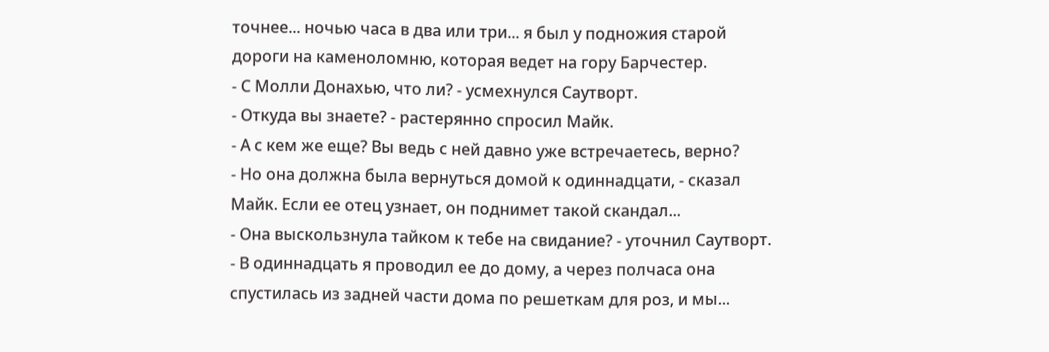точнее... ночью часа в два или три... я был у подножия старой дороги на каменоломню, которая ведет на гору Барчестер.
- С Молли Донахью, что ли? - усмехнулся Саутворт.
- Откуда вы знаете? - растерянно спросил Майк.
- А с кем же еще? Вы ведь с ней давно уже встречаетесь, верно?
- Но она должна была вернуться домой к одиннадцати, - сказал Майк. Если ее отец узнает, он поднимет такой скандал...
- Она выскользнула тайком к тебе на свидание? - уточнил Саутворт.
- В одиннадцать я проводил ее до дому, а через полчаса она спустилась из задней части дома по решеткам для роз, и мы...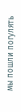мы пошли погулять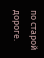по старой дороге.